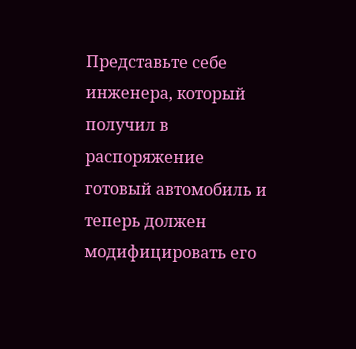Представьте себе инженера, который получил в распоряжение готовый автомобиль и теперь должен модифицировать его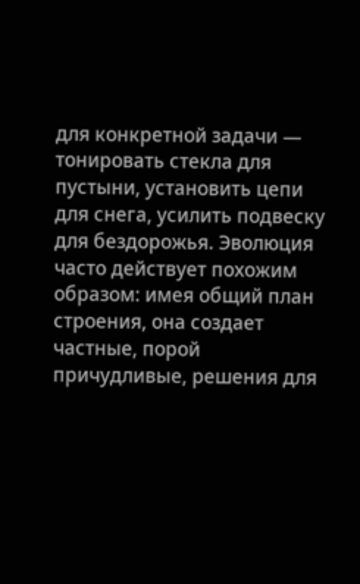для конкретной задачи — тонировать стекла для пустыни, установить цепи для снега, усилить подвеску для бездорожья. Эволюция часто действует похожим образом: имея общий план строения, она создает частные, порой причудливые, решения для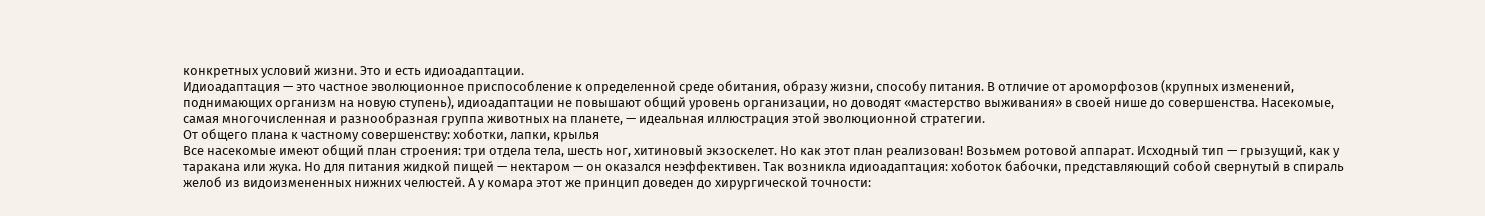конкретных условий жизни. Это и есть идиоадаптации.
Идиоадаптация — это частное эволюционное приспособление к определенной среде обитания, образу жизни, способу питания. В отличие от ароморфозов (крупных изменений, поднимающих организм на новую ступень), идиоадаптации не повышают общий уровень организации, но доводят «мастерство выживания» в своей нише до совершенства. Насекомые, самая многочисленная и разнообразная группа животных на планете, — идеальная иллюстрация этой эволюционной стратегии.
От общего плана к частному совершенству: хоботки, лапки, крылья
Все насекомые имеют общий план строения: три отдела тела, шесть ног, хитиновый экзоскелет. Но как этот план реализован! Возьмем ротовой аппарат. Исходный тип — грызущий, как у таракана или жука. Но для питания жидкой пищей — нектаром — он оказался неэффективен. Так возникла идиоадаптация: хоботок бабочки, представляющий собой свернутый в спираль желоб из видоизмененных нижних челюстей. А у комара этот же принцип доведен до хирургической точности: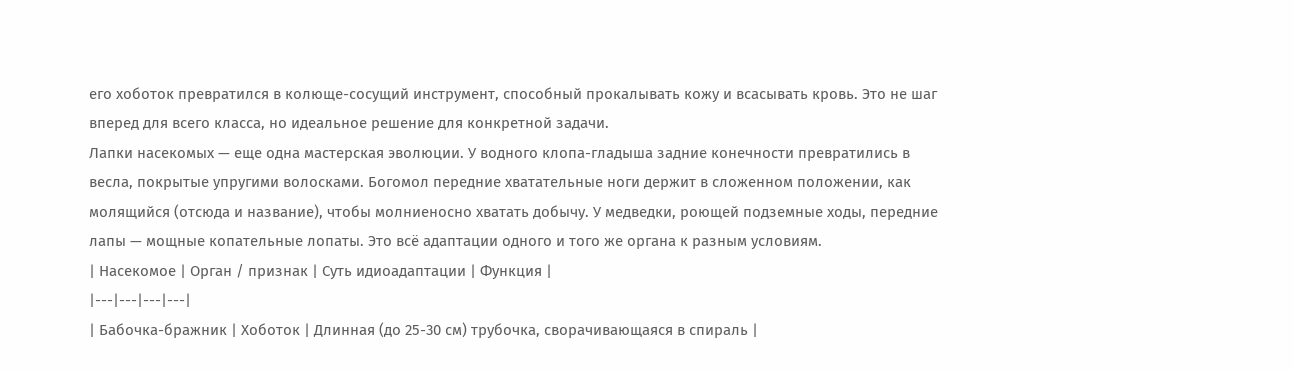его хоботок превратился в колюще-сосущий инструмент, способный прокалывать кожу и всасывать кровь. Это не шаг вперед для всего класса, но идеальное решение для конкретной задачи.
Лапки насекомых — еще одна мастерская эволюции. У водного клопа-гладыша задние конечности превратились в весла, покрытые упругими волосками. Богомол передние хватательные ноги держит в сложенном положении, как молящийся (отсюда и название), чтобы молниеносно хватать добычу. У медведки, роющей подземные ходы, передние лапы — мощные копательные лопаты. Это всё адаптации одного и того же органа к разным условиям.
| Насекомое | Орган / признак | Суть идиоадаптации | Функция |
|---|---|---|---|
| Бабочка-бражник | Хоботок | Длинная (до 25-30 см) трубочка, сворачивающаяся в спираль |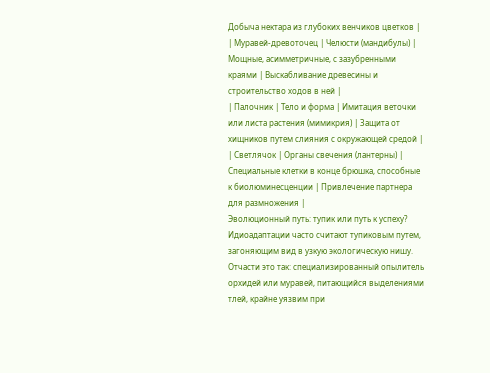Добыча нектара из глубоких венчиков цветков |
| Муравей-древоточец | Челюсти (мандибулы) | Мощные, асимметричные, с зазубренными краями | Выскабливание древесины и строительство ходов в ней |
| Палочник | Тело и форма | Имитация веточки или листа растения (мимикрия) | Защита от хищников путем слияния с окружающей средой |
| Светлячок | Органы свечения (лантерны) | Специальные клетки в конце брюшка, способные к биолюминесценции | Привлечение партнера для размножения |
Эволюционный путь: тупик или путь к успеху?
Идиоадаптации часто считают тупиковым путем, загоняющим вид в узкую экологическую нишу. Отчасти это так: специализированный опылитель орхидей или муравей, питающийся выделениями тлей, крайне уязвим при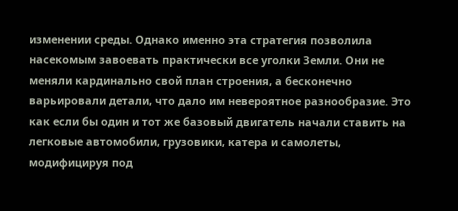изменении среды. Однако именно эта стратегия позволила насекомым завоевать практически все уголки Земли. Они не меняли кардинально свой план строения, а бесконечно варьировали детали, что дало им невероятное разнообразие. Это как если бы один и тот же базовый двигатель начали ставить на легковые автомобили, грузовики, катера и самолеты, модифицируя под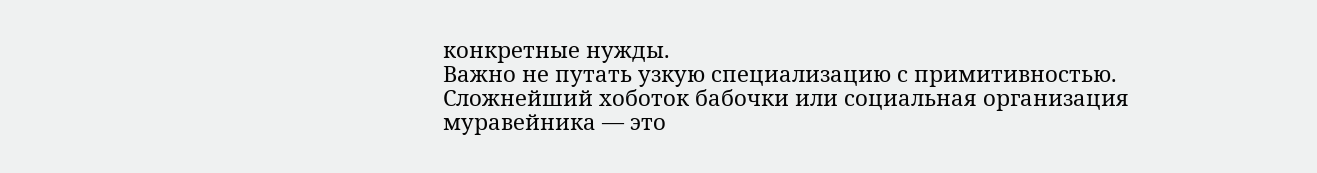конкретные нужды.
Важно не путать узкую специализацию с примитивностью. Сложнейший хоботок бабочки или социальная организация муравейника — это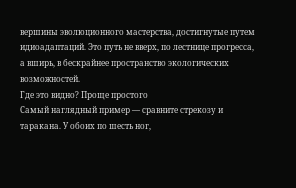вершины эволюционного мастерства, достигнутые путем идиоадаптаций. Это путь не вверх, по лестнице прогресса, а вширь, в бескрайнее пространство экологических возможностей.
Где это видно? Проще простого
Самый наглядный пример — сравните стрекозу и таракана. У обоих по шесть ног,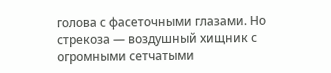голова с фасеточными глазами. Но стрекоза — воздушный хищник с огромными сетчатыми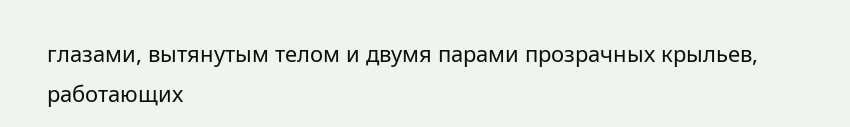глазами, вытянутым телом и двумя парами прозрачных крыльев, работающих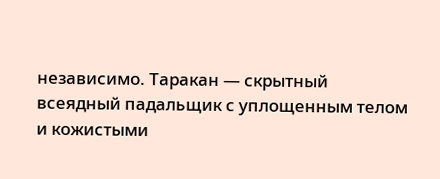независимо. Таракан — скрытный всеядный падальщик с уплощенным телом и кожистыми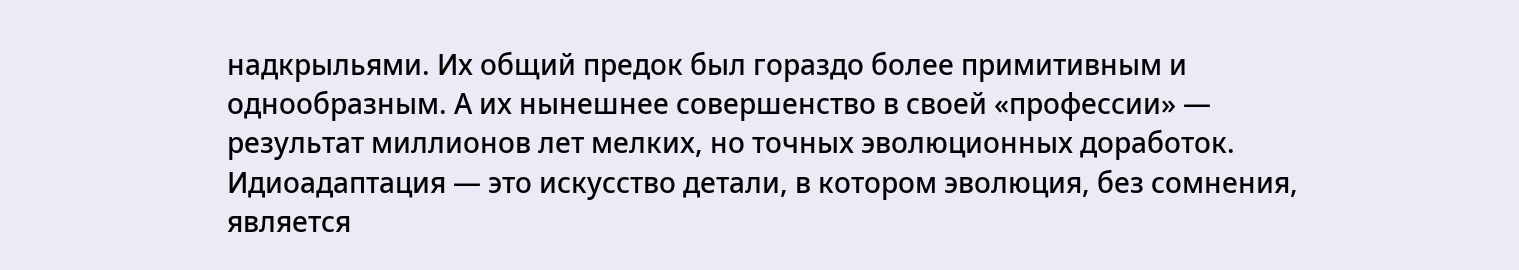надкрыльями. Их общий предок был гораздо более примитивным и однообразным. А их нынешнее совершенство в своей «профессии» — результат миллионов лет мелких, но точных эволюционных доработок. Идиоадаптация — это искусство детали, в котором эволюция, без сомнения, является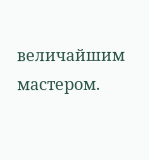величайшим мастером.